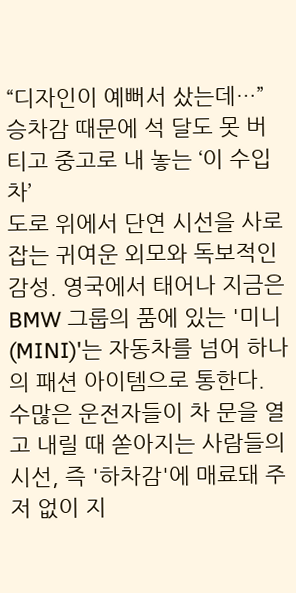“디자인이 예뻐서 샀는데…” 승차감 때문에 석 달도 못 버티고 중고로 내 놓는 ‘이 수입차’
도로 위에서 단연 시선을 사로잡는 귀여운 외모와 독보적인 감성. 영국에서 태어나 지금은 BMW 그룹의 품에 있는 '미니(MINI)'는 자동차를 넘어 하나의 패션 아이템으로 통한다. 수많은 운전자들이 차 문을 열고 내릴 때 쏟아지는 사람들의 시선, 즉 '하차감'에 매료돼 주저 없이 지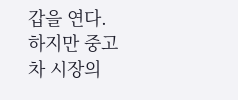갑을 연다. 하지만 중고차 시장의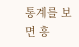통계를 보면 흥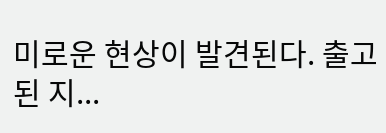미로운 현상이 발견된다. 출고된 지...